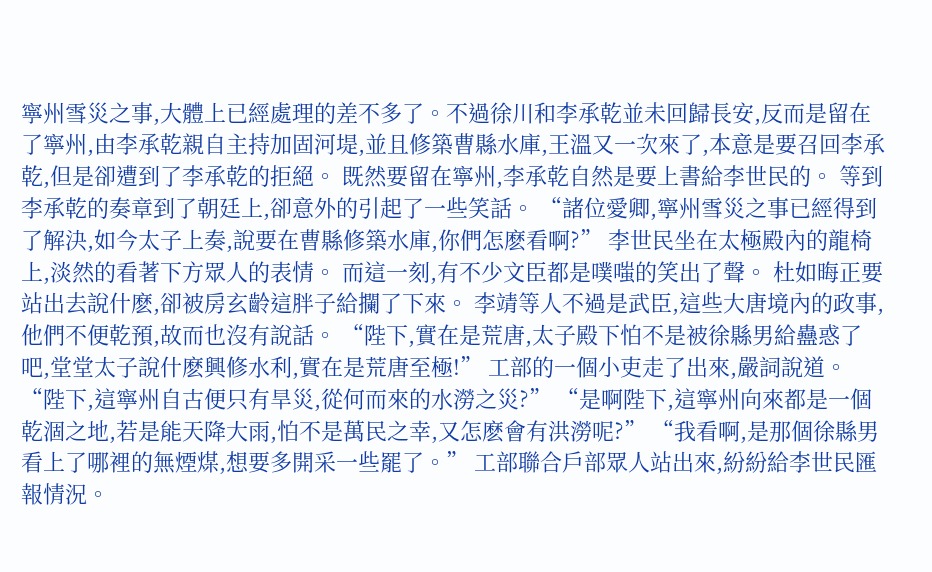寧州雪災之事,大體上已經處理的差不多了。不過徐川和李承乾並未回歸長安,反而是留在了寧州,由李承乾親自主持加固河堤,並且修築曹縣水庫,王溫又一次來了,本意是要召回李承乾,但是卻遭到了李承乾的拒絕。 既然要留在寧州,李承乾自然是要上書給李世民的。 等到李承乾的奏章到了朝廷上,卻意外的引起了一些笑話。 “諸位愛卿,寧州雪災之事已經得到了解決,如今太子上奏,說要在曹縣修築水庫,你們怎麽看啊?” 李世民坐在太極殿內的龍椅上,淡然的看著下方眾人的表情。 而這一刻,有不少文臣都是噗嗤的笑出了聲。 杜如晦正要站出去說什麽,卻被房玄齡這胖子給攔了下來。 李靖等人不過是武臣,這些大唐境內的政事,他們不便乾預,故而也沒有說話。 “陛下,實在是荒唐,太子殿下怕不是被徐縣男給蠱惑了吧,堂堂太子說什麽興修水利,實在是荒唐至極!” 工部的一個小吏走了出來,嚴詞說道。 “陛下,這寧州自古便只有旱災,從何而來的水澇之災?” “是啊陛下,這寧州向來都是一個乾涸之地,若是能天降大雨,怕不是萬民之幸,又怎麽會有洪澇呢?” “我看啊,是那個徐縣男看上了哪裡的無煙煤,想要多開采一些罷了。” 工部聯合戶部眾人站出來,紛紛給李世民匯報情況。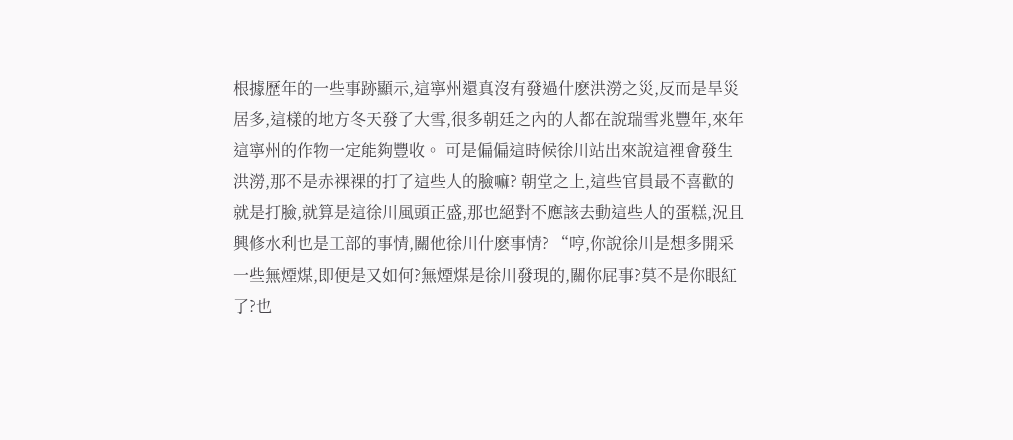根據歷年的一些事跡顯示,這寧州還真沒有發過什麽洪澇之災,反而是旱災居多,這樣的地方冬天發了大雪,很多朝廷之內的人都在說瑞雪兆豐年,來年這寧州的作物一定能夠豐收。 可是偏偏這時候徐川站出來說這裡會發生洪澇,那不是赤裸裸的打了這些人的臉嘛? 朝堂之上,這些官員最不喜歡的就是打臉,就算是這徐川風頭正盛,那也絕對不應該去動這些人的蛋糕,況且興修水利也是工部的事情,關他徐川什麽事情? “哼,你說徐川是想多開采一些無煙煤,即便是又如何?無煙煤是徐川發現的,關你屁事?莫不是你眼紅了?也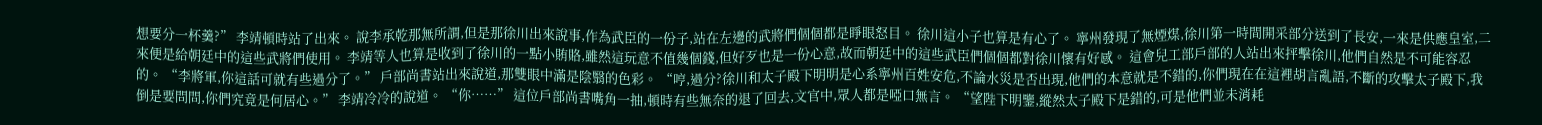想要分一杯羹?” 李靖頓時站了出來。 說李承乾那無所謂,但是那徐川出來說事,作為武臣的一份子,站在左邊的武將們個個都是睜眼怒目。 徐川這小子也算是有心了。 寧州發現了無煙煤,徐川第一時間開采部分送到了長安,一來是供應皇室,二來便是給朝廷中的這些武將們使用。 李靖等人也算是收到了徐川的一點小賄賂,雖然這玩意不值幾個錢,但好歹也是一份心意,故而朝廷中的這些武臣們個個都對徐川懷有好感。 這會兒工部戶部的人站出來抨擊徐川,他們自然是不可能容忍的。 “李將軍,你這話可就有些過分了。” 戶部尚書站出來說道,那雙眼中滿是陰翳的色彩。 “哼,過分?徐川和太子殿下明明是心系寧州百姓安危,不論水災是否出現,他們的本意就是不錯的,你們現在在這裡胡言亂語,不斷的攻擊太子殿下,我倒是要問問,你們究竟是何居心。” 李靖冷冷的說道。 “你……” 這位戶部尚書嘴角一抽,頓時有些無奈的退了回去,文官中,眾人都是啞口無言。 “望陛下明鑒,縱然太子殿下是錯的,可是他們並未消耗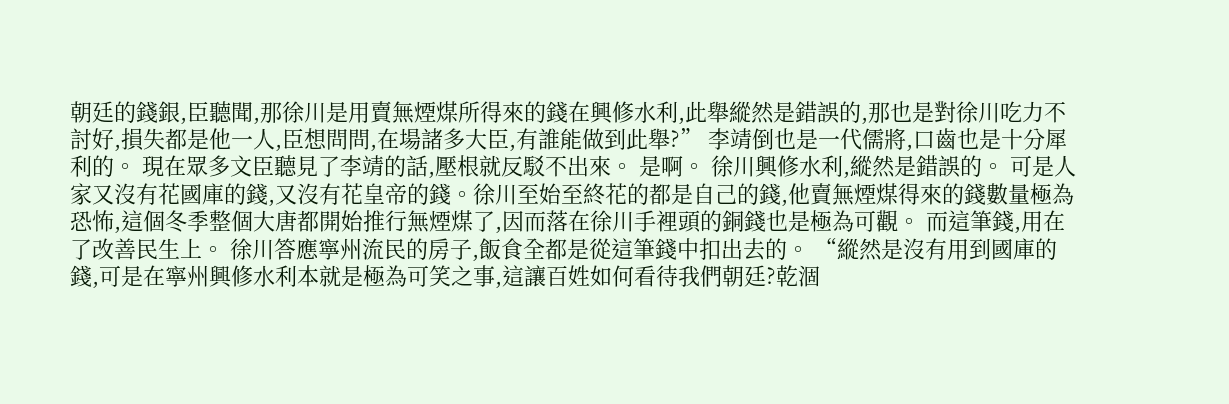朝廷的錢銀,臣聽聞,那徐川是用賣無煙煤所得來的錢在興修水利,此舉縱然是錯誤的,那也是對徐川吃力不討好,損失都是他一人,臣想問問,在場諸多大臣,有誰能做到此舉?” 李靖倒也是一代儒將,口齒也是十分犀利的。 現在眾多文臣聽見了李靖的話,壓根就反駁不出來。 是啊。 徐川興修水利,縱然是錯誤的。 可是人家又沒有花國庫的錢,又沒有花皇帝的錢。徐川至始至終花的都是自己的錢,他賣無煙煤得來的錢數量極為恐怖,這個冬季整個大唐都開始推行無煙煤了,因而落在徐川手裡頭的銅錢也是極為可觀。 而這筆錢,用在了改善民生上。 徐川答應寧州流民的房子,飯食全都是從這筆錢中扣出去的。 “縱然是沒有用到國庫的錢,可是在寧州興修水利本就是極為可笑之事,這讓百姓如何看待我們朝廷?乾涸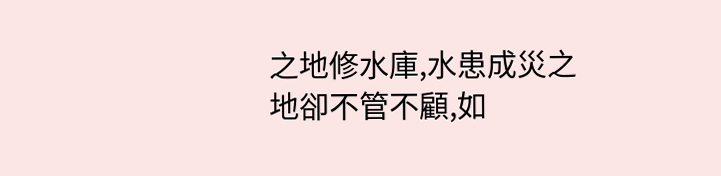之地修水庫,水患成災之地卻不管不顧,如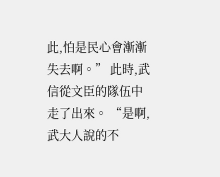此,怕是民心會漸漸失去啊。” 此時,武信從文臣的隊伍中走了出來。 “是啊,武大人說的不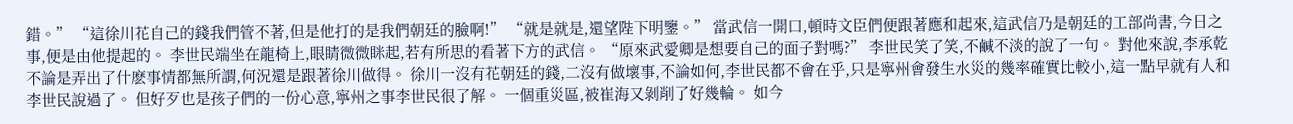錯。” “這徐川花自己的錢我們管不著,但是他打的是我們朝廷的臉啊!” “就是就是,還望陛下明鑒。” 當武信一開口,頓時文臣們便跟著應和起來,這武信乃是朝廷的工部尚書,今日之事,便是由他提起的。 李世民端坐在龍椅上,眼睛微微眯起,若有所思的看著下方的武信。 “原來武愛卿是想要自己的面子對嗎?” 李世民笑了笑,不鹹不淡的說了一句。 對他來說,李承乾不論是弄出了什麽事情都無所謂,何況還是跟著徐川做得。 徐川一沒有花朝廷的錢,二沒有做壞事,不論如何,李世民都不會在乎,只是寧州會發生水災的幾率確實比較小,這一點早就有人和李世民說過了。 但好歹也是孩子們的一份心意,寧州之事李世民很了解。 一個重災區,被崔海又剝削了好幾輪。 如今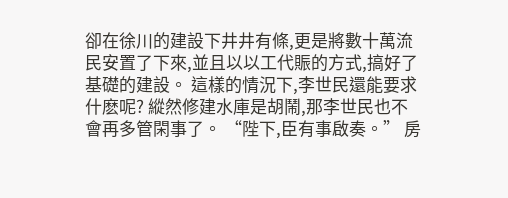卻在徐川的建設下井井有條,更是將數十萬流民安置了下來,並且以以工代賑的方式,搞好了基礎的建設。 這樣的情況下,李世民還能要求什麽呢? 縱然修建水庫是胡鬧,那李世民也不會再多管閑事了。 “陛下,臣有事啟奏。” 房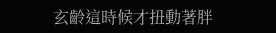玄齡這時候才扭動著胖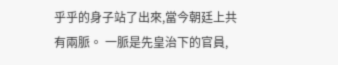乎乎的身子站了出來,當今朝廷上共有兩脈。 一脈是先皇治下的官員,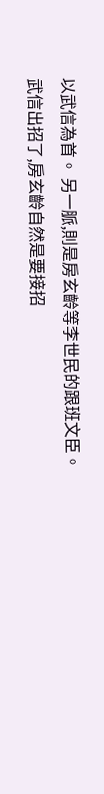以武信為首。 另一脈,則是房玄齡等李世民的跟班文臣。 武信出招了,房玄齡自然是要接招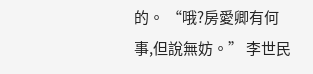的。 “哦?房愛卿有何事,但說無妨。” 李世民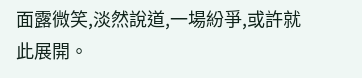面露微笑,淡然說道,一場紛爭,或許就此展開。